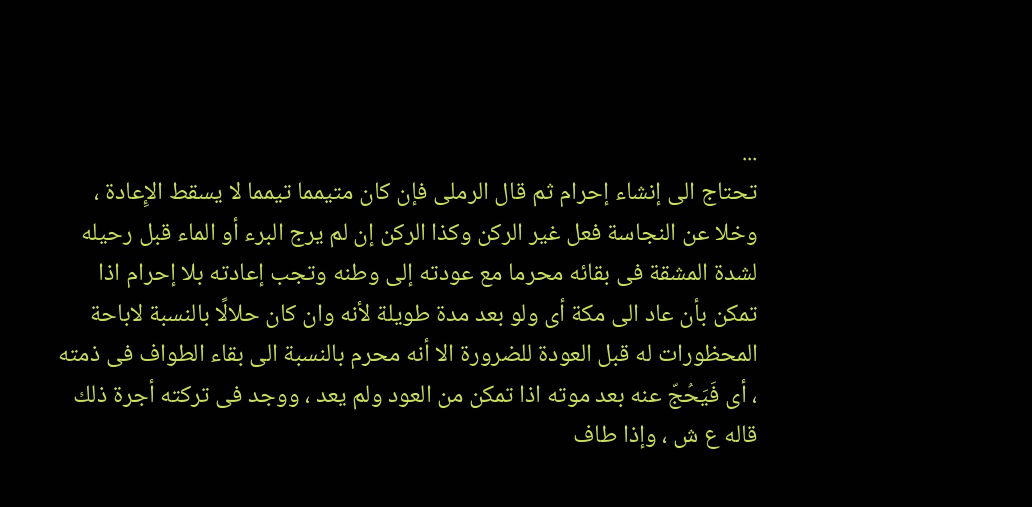...
تحتاج الى إنشاء إحرام ثم قال الرملى فإن كان متيمما تيمما لا يسقط الإِعادة ، وخلا عن النجاسة فعل غير الركن وكذا الركن إن لم يرج البرء أو الماء قبل رحيله لشدة المشقة فى بقائه محرما مع عودته إلى وطنه وتجب إعادته بلا إحرام اذا تمكن بأن عاد الى مكة أى ولو بعد مدة طويلة لأنه وان كان حلالًا بالنسبة لاباحة المحظورات له قبل العودة للضرورة الا أنه محرم بالنسبة الى بقاء الطواف فى ذمته ، أى فَيَحُجّ عنه بعد موته اذا تمكن من العود ولم يعد ، ووجد فى تركته أجرة ذلك قاله ع ش ، وإذا طاف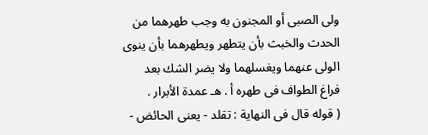ولى الصبى أو المجنون به وجب طهرهما من الحدث والخبث بأن يتطهر ويطهرهما بأن ينوى الولى عنهما ويغسلهما ولا يضر الشك بعد فراغ الطواف فى طهره أ . هـ عمدة الأبرار .
( قوله قال فى النهاية : تقلد - يعنى الحائض -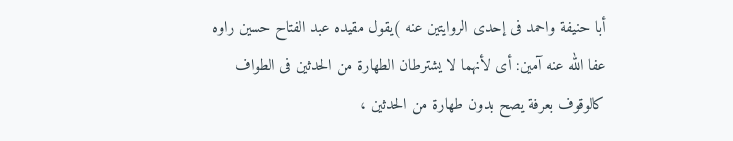أبا حنيفة واحمد فى إحدى الروايتين عنه )يقول مقيده عبد الفتاح حسين راوه عفا الله عنه آمين: أى لأنهما لا يشترطان الطهارة من الحدثين فى الطواف كالوقوف بعرفة يصح بدون طهارة من الحدثين ،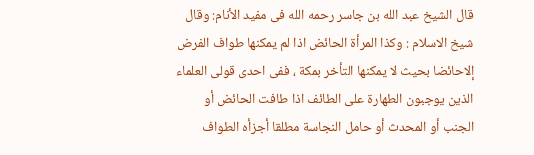قال الشيخ عبد الله بن جاسر رحمه الله فى مفيد الأنام: وقال شيخ الاسلام : وكذا المرأة الحائض اذا لم يمكنها طواف الفرض إلاحائضا بحيث لا يمكنها التأخر بمكة ، ففى احدى قولى العلماء الذين يوجبون الطهارة على الطائف اذا طافت الحائض أو الجنب أو المحدث أو حامل النجاسة مطلقا أجزأه الطواف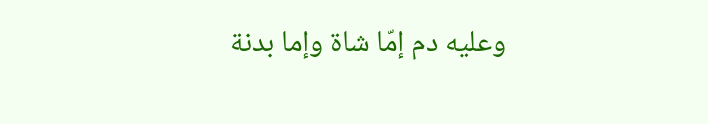وعليه دم إمّا شاة وإما بدنة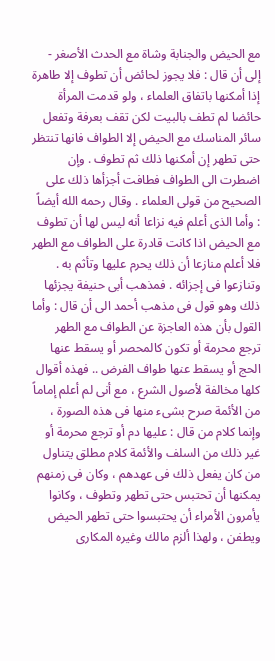مع الحيض والجنابة وشاة مع الحدث الأصغر - إلى أن قال : فلا يجوز لحائض أن تطوف إلا طاهرة إذا أمكنها باتفاق العلماء ، ولو قدمت المرأة حائضا لم تطف بالبيت لكن تقف بعرفة وتفعل سائر المناسك مع الحيض إلا الطواف فانها تنتظر حتى تطهر إن أمكنها ذلك ثم تطوف . وإن اضطرت الى الطواف فطافت أجزأها ذلك على الصحيح من قولى العلماء . وقال رحمه الله أيضاً : وأما الذى أعلم فيه نزاعا أنه ليس لها أن تطوف مع الحيض اذا كانت قادرة على الطواف مع الطهر فلا أعلم منازعا أن ذلك يحرم عليها وتأثم به .
وتنازعوا فى إجزائه . فمذهب أبى حنيفة يجزئها ذلك وهو قول فى مذهب أحمد الى أن قال : وأما القول بأن هذه العاجزة عن الطواف مع الطهر ترجع محرمة أو تكون كالمحصر أو يسقط عنها الحج أو يسقط عنها طواف الفرض .. فهذه أقوال كلها مخالفة لأصول الشرع ، مع أنى لم أعلم إماماً من الأئمة صرح بشىء منها فى هذه الصورة ، وإنما كلام من قال : عليها دم أو ترجع محرمة أو غير ذلك من السلف والأئمة كلام مطلق يتناول من كان يفعل ذلك فى عهدهم ، وكان فى زمنهم يمكنها أن تحتبس حتى تطهر وتطوف ، وكانوا يأمرون الأمراء أن يحتبسوا حتى تطهر الحيض ويطفن ، ولهذا ألزم مالك وغيره المكارى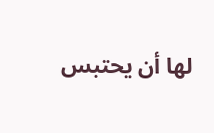لها أن يحتبس